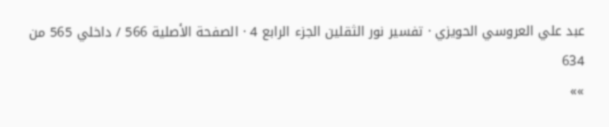عبد علي العروسي الحويزي · تفسير نور الثقلين الجزء الرابع 4 · الصفحة الأصلية 566 / داخلي 565 من 634
»»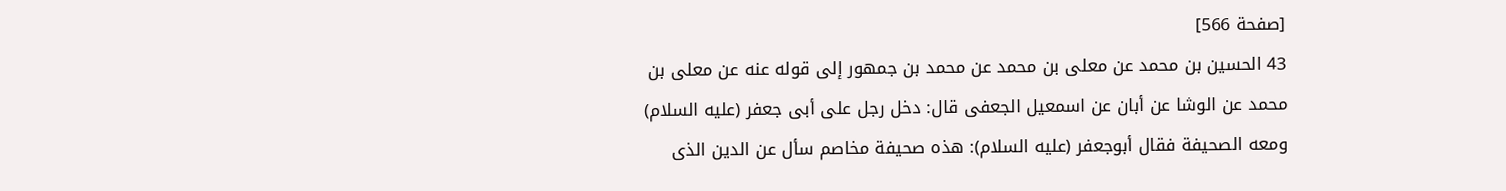[صفحة 566]
43 الحسين بن محمد عن معلى بن محمد عن محمد بن جمهور إلى قوله عنه عن معلى بن محمد عن الوشا عن أبان عن اسمعيل الجعفى قال: دخل رجل على أبى جعفر (عليه السلام) ومعه الصحيفة فقال أبوجعفر (عليه السلام): هذه صحيفة مخاصم سأل عن الدين الذى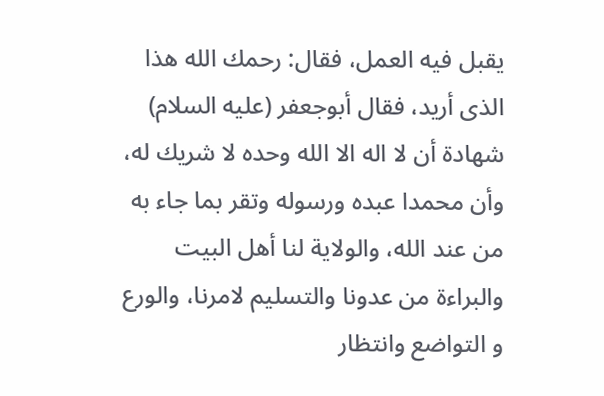يقبل فيه العمل، فقال: رحمك الله هذا الذى أريد، فقال أبوجعفر (عليه السلام) شهادة أن لا اله الا الله وحده لا شريك له، وأن محمدا عبده ورسوله وتقر بما جاء به من عند الله، والولاية لنا أهل البيت والبراءة من عدونا والتسليم لامرنا، والورع و التواضع وانتظار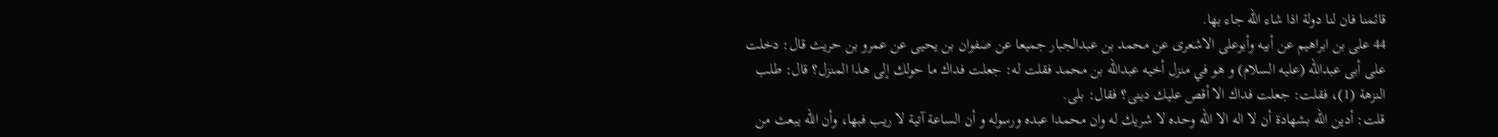قائمنا فان لنا دولة اذا شاء الله جاء بها.
44 على بن ابراهيم عن أبيه وأبوعلى الاشعرى عن محمد بن عبدالجبار جميعا عن صفوان بن يحيى عن عمرو بن حريث قال: دخلت على أبى عبدالله (عليه السلام) و هو في منزل أخيه عبدالله بن محمد فقلت له: جعلت فداك ما حولك إلى هذا المنزل؟ قال: طلب النزهة (1)، فقلت: جعلت فداك الا أقص عليك دينى؟ فقال: بلى.
قلت: أدين الله بشهادة أن لا اله الا الله وحده لا شريك له وان محمدا عبده ورسوله و أن الساعة آتية لا ريب فبها، وأن الله يبعث من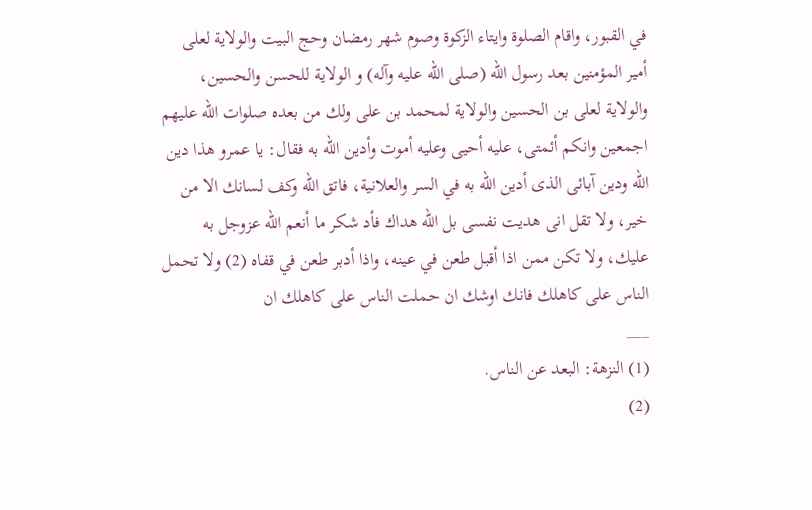في القبور، واقام الصلوة وايتاء الزكوة وصوم شهر رمضان وحج البيت والولاية لعلى أمير المؤمنين بعد رسول الله (صلى الله عليه وآله) و الولاية للحسن والحسين، والولاية لعلى بن الحسين والولاية لمحمد بن على ولك من بعده صلوات الله عليهم اجمعين وانكم أئمتى، عليه أحيى وعليه أموت وأدين الله به فقال: يا عمرو هذا دين الله ودين آبائى الذى أدين الله به في السر والعلانية، فاتق الله وكف لسانك الا من خير، ولا تقل انى هديت نفسى بل الله هداك فأد شكر ما أنعم الله عزوجل به عليك، ولا تكن ممن اذا أقبل طعن في عينه، واذا أدبر طعن في قفاه (2) ولا تحمل الناس على كاهلك فانك اوشك ان حملت الناس على كاهلك ان
___
(1) النزهة: البعد عن الناس.
(2)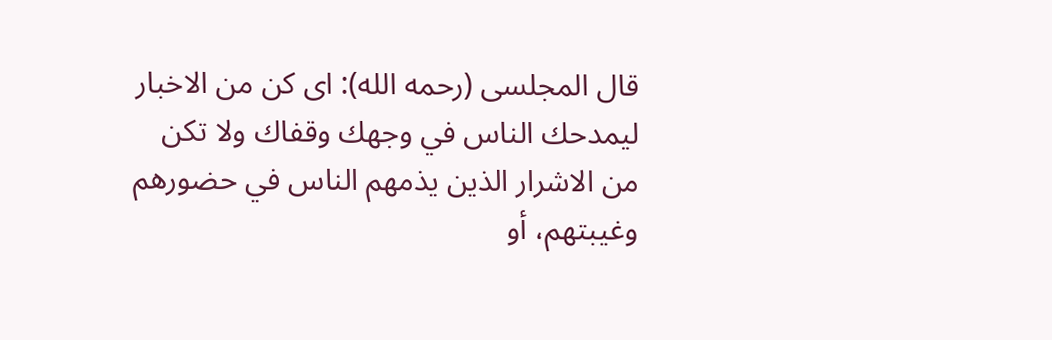قال المجلسى (رحمه الله): اى كن من الاخبار ليمدحك الناس في وجهك وقفاك ولا تكن من الاشرار الذين يذمهم الناس في حضورهم وغيبتهم، أو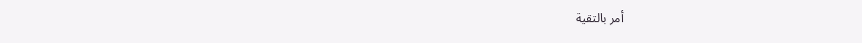أمر بالتقية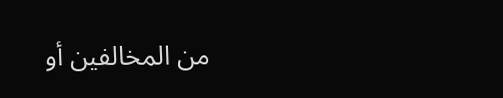من المخالفين أو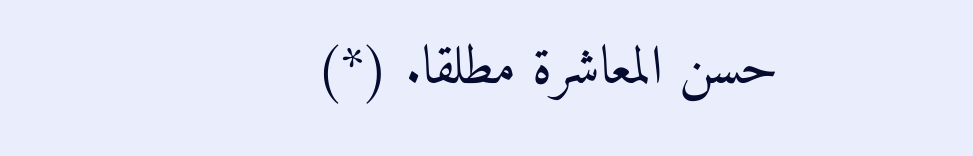حسن المعاشرة مطلقا. (*)